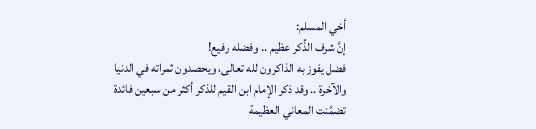أخي المسلم:
إنَّ شرف الذِّكر عظيم .. وفضله رفيع!
فضل يفوز به الذاكرون لله تعالى، ويحصدون ثمراته في الدنيا والآخرة .. وقد ذكر الإمام ابن القيم للذكر أكثر من سبعين فائدة تضمَّنت المعاني العظيمة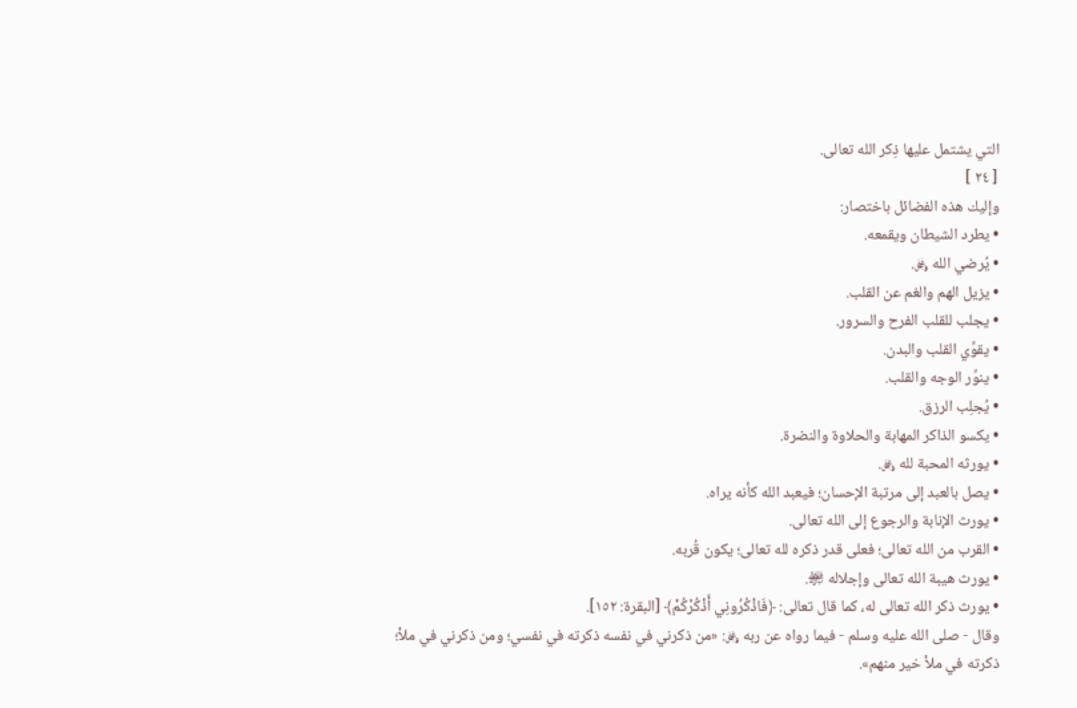التي يشتمل عليها ذِكر الله تعالى.
[ ٢٤ ]
وإليك هذه الفضائل باختصار:
• يطرد الشيطان ويقمعه.
• يُرضي الله ﷿.
• يزيل الهم والغم عن القلب.
• يجلب للقلب الفرح والسرور.
• يقوِّي القلب والبدن.
• ينوِّر الوجه والقلب.
• يُجلِب الرزق.
• يكسو الذاكر المهابة والحلاوة والنضرة.
• يورثه المحبة لله ﷿.
• يصل بالعبد إلى مرتبة الإحسان؛ فيعبد الله كأنه يراه.
• يورث الإنابة والرجوع إلى الله تعالى.
• القرب من الله تعالى؛ فعلى قدر ذكره لله تعالى؛ يكون قُربه.
• يورث هيبة الله تعالى وإجلاله ﵎.
• يورث ذكر الله تعالى له، كما قال تعالى: ﴿فَاذْكُرُونِي أَذْكُرْكُمْ﴾ [البقرة: ١٥٢].
وقال - صلى الله عليه وسلم - فيما رواه عن ربه ﷿: «من ذكرني في نفسه ذكرته في نفسي؛ ومن ذكرني في ملأ؛ ذكرته في ملأ خير منهم».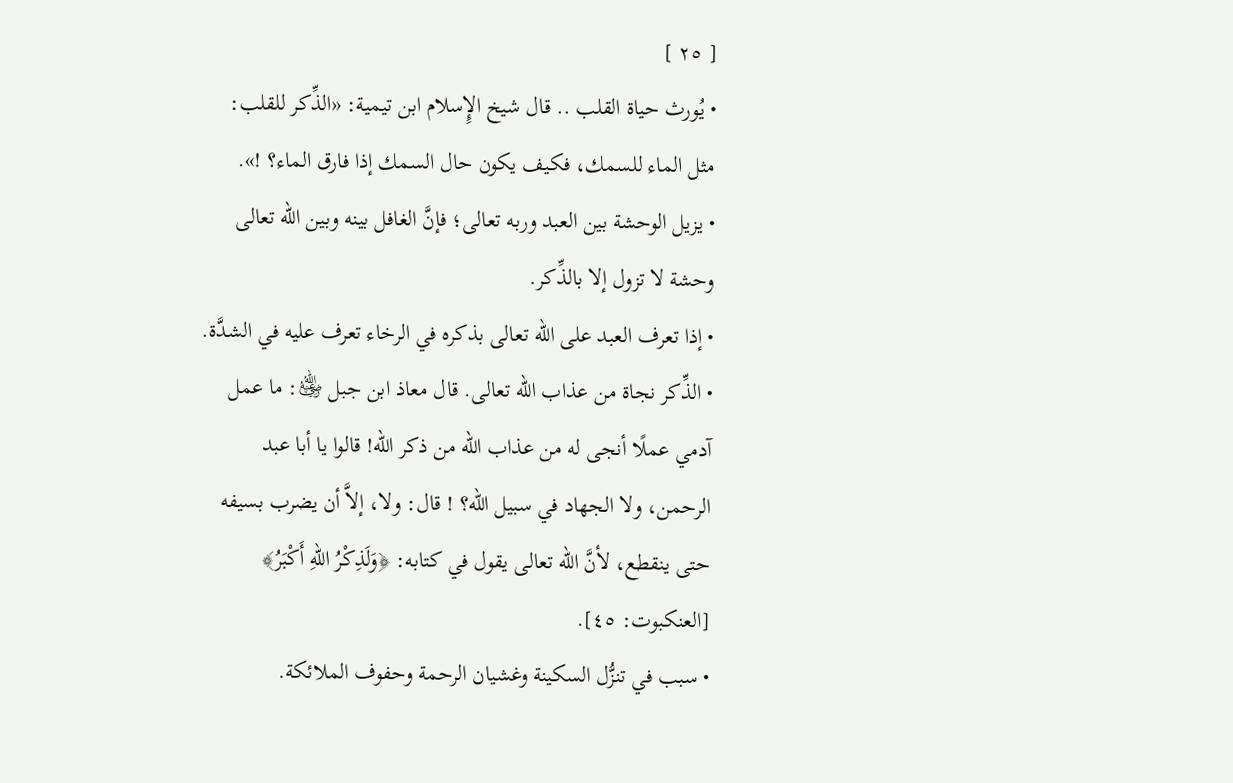[ ٢٥ ]
• يُورث حياة القلب .. قال شيخ الإٍسلام ابن تيمية: «الذِّكر للقلب: مثل الماء للسمك، فكيف يكون حال السمك إذا فارق الماء؟ !».
• يزيل الوحشة بين العبد وربه تعالى؛ فإنَّ الغافل بينه وبين الله تعالى وحشة لا تزول إلا بالذِّكر.
• إذا تعرف العبد على الله تعالى بذكره في الرخاء تعرف عليه في الشدَّة.
• الذِّكر نجاة من عذاب الله تعالى. قال معاذ ابن جبل ﵁: ما عمل آدمي عملًا أنجى له من عذاب الله من ذكر الله! قالوا يا أبا عبد الرحمن، ولا الجهاد في سبيل الله؟ ! قال: ولا، إلاَّ أن يضرب بسيفه حتى ينقطع، لأنَّ الله تعالى يقول في كتابه: ﴿وَلَذِكْرُ اللهِ أَكْبَرُ﴾ [العنكبوت: ٤٥].
• سبب في تنزُّل السكينة وغشيان الرحمة وحفوف الملائكة.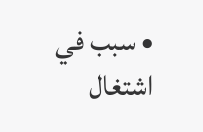• سبب في اشتغال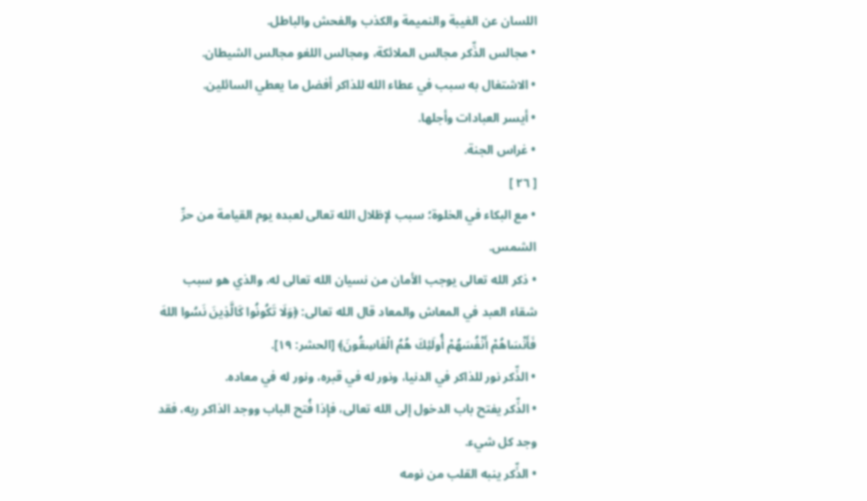اللسان عن الغيبة والنميمة والكذب والفحش والباطل.
• مجالس الذِّكر مجالس الملائكة، ومجالس اللغو مجالس الشيطان.
• الاشتغال به سبب في عطاء الله للذاكر أفضل ما يعطي السائلين.
• أيسر العبادات وأجلها.
• غراس الجنة.
[ ٢٦ ]
• مع البكاء في الخلوة؛ سبب لإظلال الله تعالى لعبده يوم القيامة من حرِّ الشمس.
• ذكر الله تعالى يوجب الأمان من نسيان الله تعالى له، والذي هو سبب شقاء العبد في المعاش والمعاد قال الله تعالى: ﴿وَلَا تَكُونُوا كَالَّذِينَ نَسُوا اللهَ فَأَنْسَاهُمْ أَنْفُسَهُمْ أُولَئِكَ هُمُ الْفَاسِقُونَ﴾ [الحشر: ١٩].
• الذِّكر نور للذاكر في الدنيا، ونور له في قبره، ونور له في معاده.
• الذِّكر يفتح باب الدخول إلى الله تعالى، فإذا فُتح الباب ووجد الذاكر ربه، فقد وجد كل شيء.
• الذِّكر ينبه القلب من نومه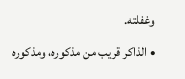وغفلته.
• الذاكر قريب من مذكوره، ومذكوره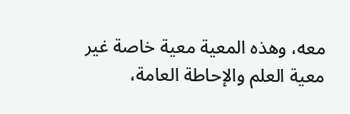معه، وهذه المعية معية خاصة غير معية العلم والإحاطة العامة،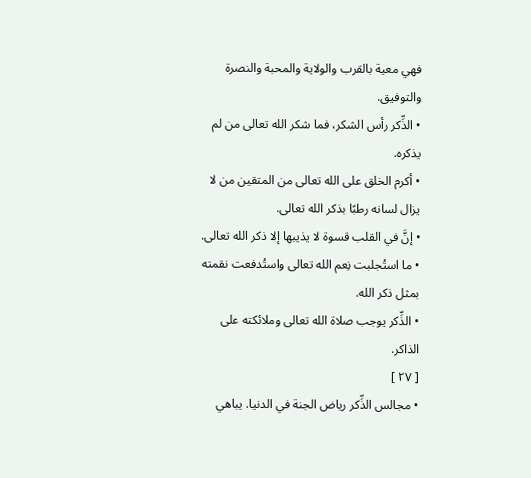فهي معية بالقرب والولاية والمحبة والنصرة والتوفيق.
• الذِّكر رأس الشكر، فما شكر الله تعالى من لم يذكره.
• أكرم الخلق على الله تعالى من المتقين من لا يزال لسانه رطبًا بذكر الله تعالى.
• إنَّ في القلب قسوة لا يذيبها إلا ذكر الله تعالى.
• ما استُجلبت نِعم الله تعالى واستُدفعت نقمته بمثل ذكر الله.
• الذِّكر يوجب صلاة الله تعالى وملائكته على الذاكر.
[ ٢٧ ]
• مجالس الذِّكر رياض الجنة في الدنيا. يباهي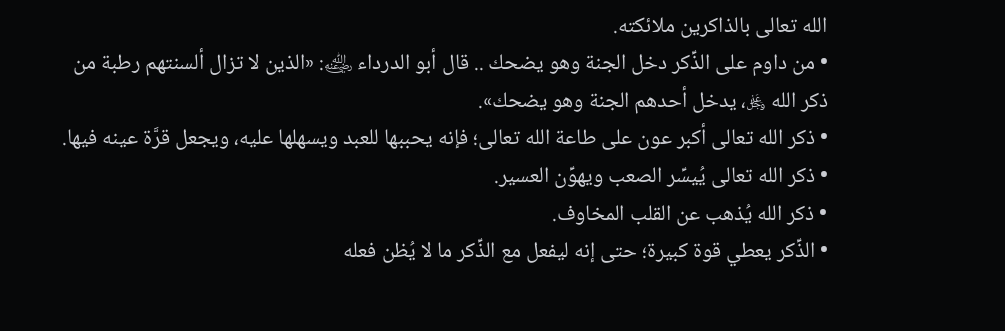الله تعالى بالذاكرين ملائكته.
• من داوم على الذِّكر دخل الجنة وهو يضحك .. قال أبو الدرداء ﵁: «الذين لا تزال ألسنتهم رطبة من ذكر الله ﷿، يدخل أحدهم الجنة وهو يضحك».
• ذكر الله تعالى أكبر عون على طاعة الله تعالى؛ فإنه يحببها للعبد ويسهلها عليه، ويجعل قرَّة عينه فيها.
• ذكر الله تعالى يُيسِّر الصعب ويهوِّن العسير.
• ذكر الله يُذهب عن القلب المخاوف.
• الذِّكر يعطي قوة كبيرة؛ حتى إنه ليفعل مع الذِّكر ما لا يُظن فعله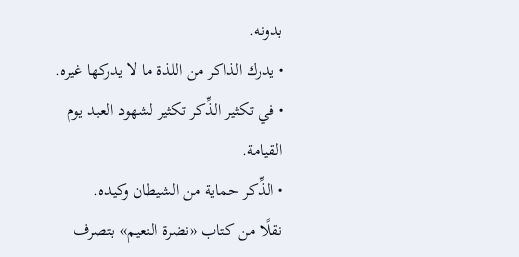بدونه.
• يدرك الذاكر من اللذة ما لا يدركها غيره.
• في تكثير الذِّكر تكثير لشهود العبد يوم القيامة.
• الذِّكر حماية من الشيطان وكيده.
نقلًا من كتاب «نضرة النعيم» بتصرف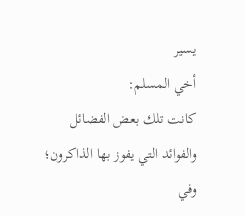يسير
أخي المسلم:
كانت تلك بعض الفضائل والفوائد التي يفوز بها الذاكرون؛ وفي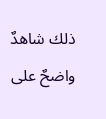ذلك شاهدٌ واضحٌ على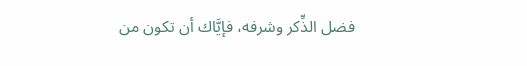فضل الذِّكر وشرفه، فإيَّاك أن تكون من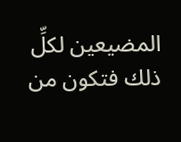المضيعين لكلِّ ذلك فتكون من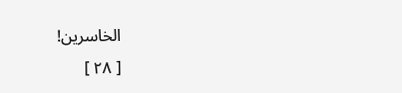الخاسرين!
[ ٢٨ ]